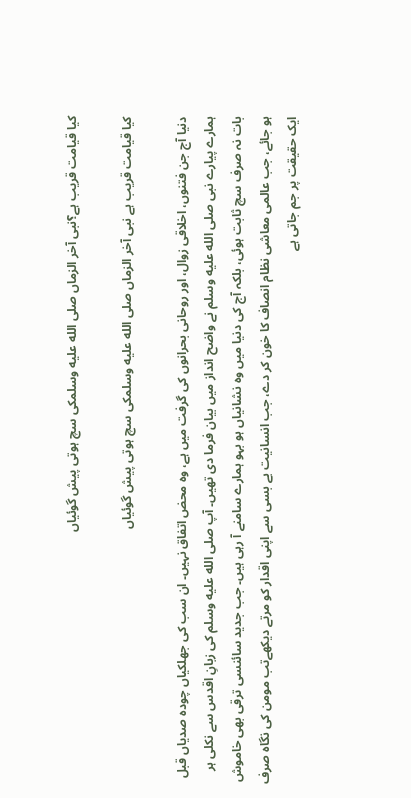کیا قیامت قریب ہے؟نبی آخر الزماں صلى الله عليه وسلمکی سچ ہوتی پیش گوئیاں

کیا قیامت قریب ہے نبی آخر الزماں صلى الله عليه وسلمکی سچ ہوتی پیش گوئیاں

دنیا آج جن فتنوں، اخلاقی زوال، اور روحانی بحرانوں کی گرفت میں ہے، وہ محض اتفاق نہیں۔ ان سب کی جھلکیاں چودہ صدیاں قبل ہمارے پیارے نبی صلى الله عليه وسلم نے واضح انداز میں بیان فرما دی تھیں۔ آپ صلى الله عليه وسلم کی زبانِ اقدس سے نکلی ہر بات نہ صرف سچ ثابت ہوئی، بلکہ آج کی دنیا میں وہ نشانیاں ہو بہو ہمارے سامنے آ رہی ہیں۔ جب جدید سائنسی ترقی بھی خاموش ہو جائے، جب عالمی معاشی نظام انصاف کا خون کر دے، جب انسانیت بے بسی سے اپنی اقدار کو مرتے دیکھےتب مومن کی نگاہ صرف ایک حقیقت پر جم جاتی ہے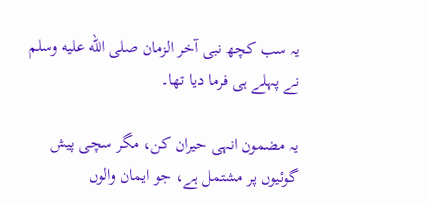یہ سب کچھ نبی آخر الزمان صلى الله عليه وسلم نے پہلے ہی فرما دیا تھا۔

یہ مضمون انہی حیران کن، مگر سچی پیش گوئیوں پر مشتمل ہے، جو ایمان والوں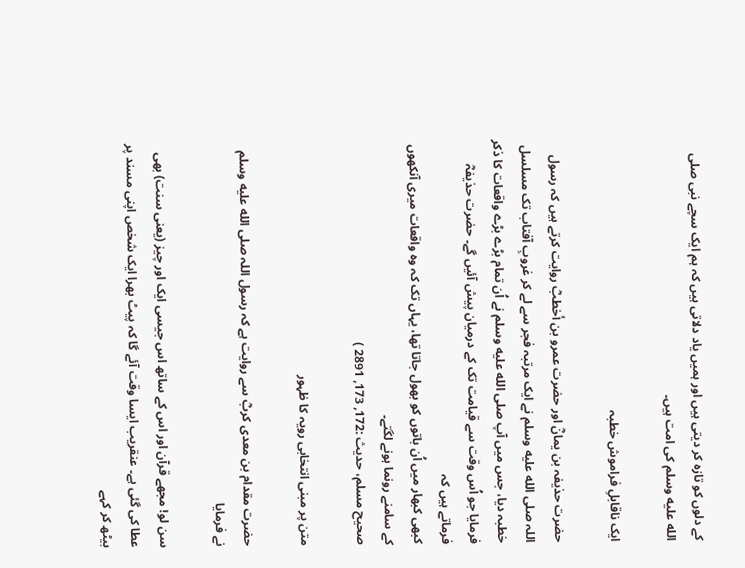کے دلوں کو تازہ کر دیتی ہیں اور ہمیں یاد دلاتی ہیں کہ ہم ایک سچے نبی صلى الله عليه وسلم کی امت ہیں۔

ایک ناقابلِ فراموش خطبہ

حضرت حذیفہ بن یمانؓ اور حضرت عمرو بن أخطبؓ روایت کرتے ہیں کہ رسول اللہ صلى الله عليه وسلم نے ایک مرتبہ فجر سے لے کر غروبِ آفتاب تک مسلسل خطبہ دیا، جس میں آپ صلى الله عليه وسلم نے اُن تمام بڑے بڑے واقعات کا ذکر فرمایا جو اُس وقت سے قیامت تک کے درمیان پیش آئیں گے۔ حضرت حذیفہؓ فرماتے ہیں کہ
کبھی کبھار میں اُن باتوں کو بھول جاتا تھا، یہاں تک کہ وہ واقعات میری آنکھوں کے سامنے رونما ہونے لگتے۔
صحیح مسلم، حدیث :172, 173, 2891 )

متن پر مبنی انتخابی رویہ کا ظہور

حضرت مقدام بن معدی کربؓ سے روایت ہے کہ رسول اللہ صلى الله عليه وسلم نے فرمایا

سن لو! مجھے قرآن اور اس کے ساتھ اس جیسی ایک اور چیز (یعنی سنت) بھی عطا کی گئی ہے۔ عنقریب ایسا وقت آئے گا کہ پیٹ بھرا ایک شخص اپنی مسند پر بیٹھ کر کہے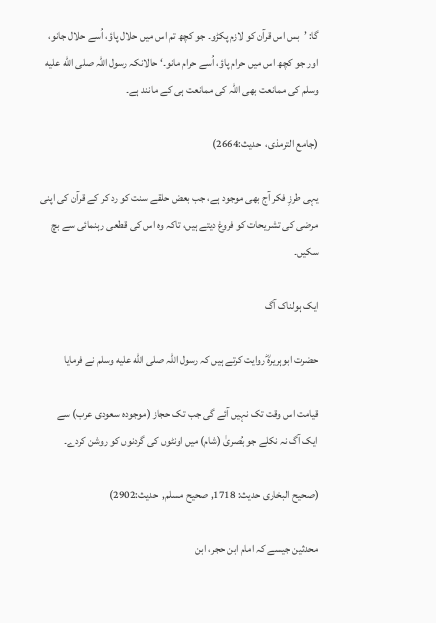گا: ’بس اس قرآن کو لازم پکڑو۔ جو کچھ تم اس میں حلال پاؤ، اُسے حلال جانو، اور جو کچھ اس میں حرام پاؤ، اُسے حرام مانو۔‘ حالانکہ رسول اللہ صلى الله عليه وسلم کی ممانعت بھی اللہ کی ممانعت ہی کے مانند ہے۔

(جامع الترمذی،  حدیث:2664)

یہی طرزِ فکر آج بھی موجود ہے، جب بعض حلقے سنت کو رد کر کے قرآن کی اپنی مرضی کی تشریحات کو فروغ دیتے ہیں، تاکہ وہ اس کی قطعی رہنمائی سے بچ سکیں۔

ایک ہولناک آگ

حضرت ابوہریرہؓ روایت کرتے ہیں کہ رسول اللہ صلى الله عليه وسلم نے فرمایا

قیامت اس وقت تک نہیں آئے گی جب تک حجاز (موجودہ سعودی عرب) سے ایک آگ نہ نکلے جو بُصریٰ (شام) میں اونٹوں کی گردنوں کو روشن کردے۔

(صحیح البخاری حدیث: 1718, صحیح مسلم,  حدیث:2902)

محدثین جیسے کہ امام ابن حجر، ابن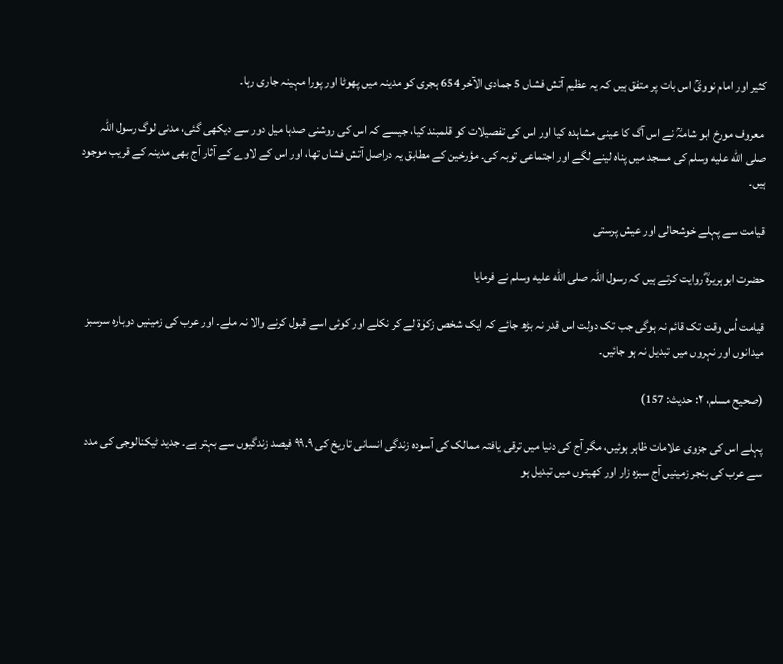کثیر اور امام نوویؒ اس بات پر متفق ہیں کہ یہ عظیم آتش فشاں 5 جمادی الآخر 654 ہجری کو مدینہ میں پھوٹا اور پورا مہینہ جاری رہا۔

 معروف مورخ ابو شامہؒ نے اس آگ کا عینی مشاہدہ کیا اور اس کی تفصیلات کو قلمبند کیا، جیسے کہ اس کی روشنی صدہا میل دور سے دیکھی گئی، مدنی لوگ رسول اللہ صلى الله عليه وسلم کی مسجد میں پناہ لینے لگے اور اجتماعی توبہ کی۔ مؤرخین کے مطابق یہ دراصل آتش فشاں تھا، اور اس کے لاوے کے آثار آج بھی مدینہ کے قریب موجود ہیں۔

قیامت سے پہلے خوشحالی اور عیش پرستی

حضرت ابوہریرہؓ روایت کرتے ہیں کہ رسول اللہ صلى الله عليه وسلم نے فرمایا

قیامت اُس وقت تک قائم نہ ہوگی جب تک دولت اس قدر نہ بڑھ جائے کہ ایک شخص زکوٰۃ لے کر نکلے اور کوئی اسے قبول کرنے والا نہ ملے۔ اور عرب کی زمینیں دوبارہ سرسبز میدانوں اور نہروں میں تبدیل نہ ہو جائیں۔

(صحیح مسلم، ۲: حدیث: 157)

پہلے اس کی جزوی علامات ظاہر ہوئیں، مگر آج کی دنیا میں ترقی یافتہ ممالک کی آسودہ زندگی انسانی تاریخ کی ۹۹.۹ فیصد زندگیوں سے بہتر ہے۔ جدید ٹیکنالوجی کی مدد سے عرب کی بنجر زمینیں آج سبزہ زار اور کھیتوں میں تبدیل ہو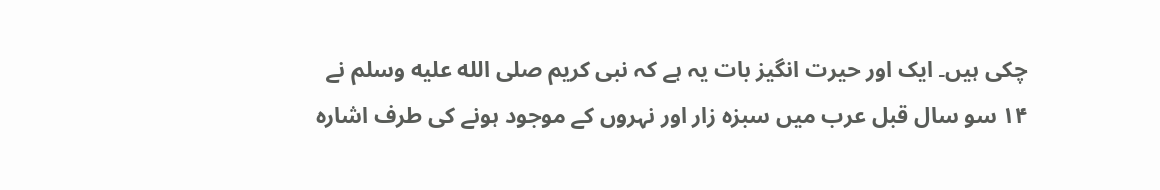چکی ہیں۔ ایک اور حیرت انگیز بات یہ ہے کہ نبی کریم صلى الله عليه وسلم نے ۱۴ سو سال قبل عرب میں سبزہ زار اور نہروں کے موجود ہونے کی طرف اشارہ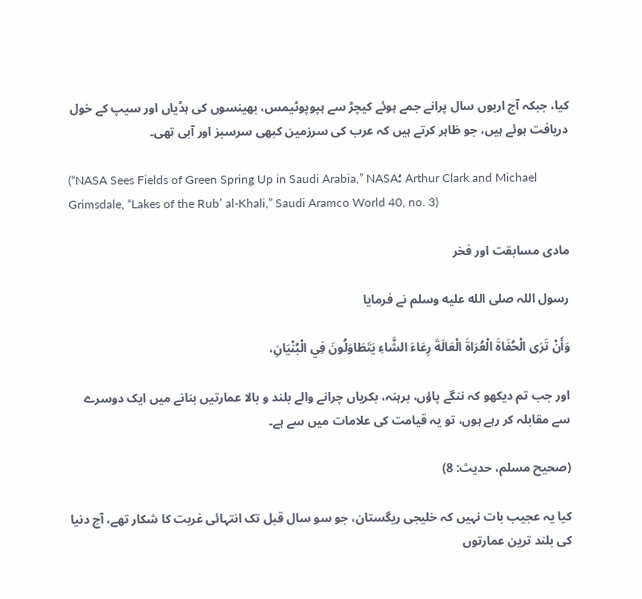کیا، جبکہ آج اربوں سال پرانے جمے ہوئے کیچڑ سے ہپوپوٹیمس، بھینسوں کی ہڈیاں اور سیپ کے خول دریافت ہوئے ہیں، جو ظاہر کرتے ہیں کہ عرب کی سرزمین کبھی سرسبز اور آبی تھی۔

(“NASA Sees Fields of Green Spring Up in Saudi Arabia,” NASA؛ Arthur Clark and Michael Grimsdale, “Lakes of the Rub’ al-Khali,” Saudi Aramco World 40, no. 3)

مادی مسابقت اور فخر

رسول اللہ صلى الله عليه وسلم نے فرمایا

وَأَنْ تَرَى الْحُفَاةَ الْعُرَاةَ الْعَالَةَ رِعَاءَ الشَّاءِ يَتَطَاوَلُونَ فِي الْبُنْيَانِ،

اور جب تم دیکھو کہ ننگے پاؤں، برہنہ، بکریاں چرانے والے بلند و بالا عمارتیں بنانے میں ایک دوسرے سے مقابلہ کر رہے ہوں، تو یہ قیامت کی علامات میں سے ہے۔

(صحیح مسلم، حدیث: 8)

کیا یہ عجیب بات نہیں کہ خلیجی ریگستان، جو سو سال قبل تک انتہائی غربت کا شکار تھے، آج دنیا کی بلند ترین عمارتوں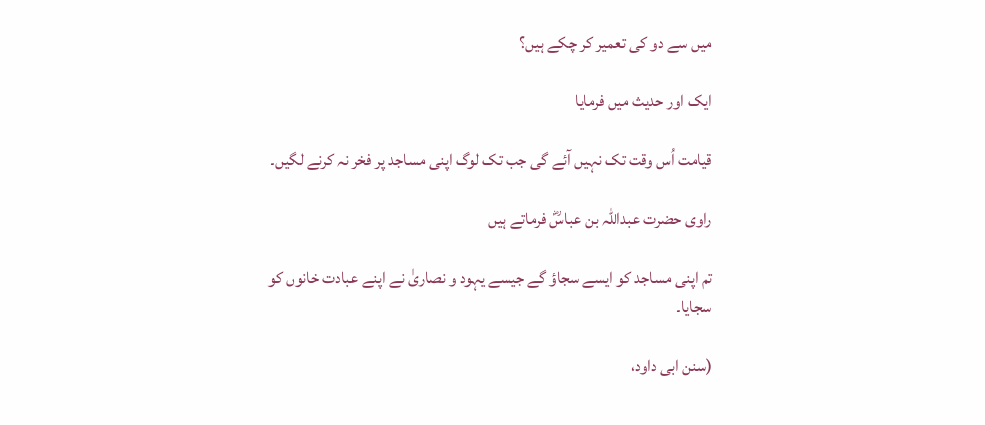میں سے دو کی تعمیر کر چکے ہیں؟

ایک اور حدیث میں فرمایا

قیامت اُس وقت تک نہیں آئے گی جب تک لوگ اپنی مساجد پر فخر نہ کرنے لگیں۔

راوی حضرت عبداللہ بن عباسؓ فرماتے ہیں

تم اپنی مساجد کو ایسے سجاؤ گے جیسے یہود و نصاریٰ نے اپنے عبادت خانوں کو سجایا۔

(سنن ابی داود،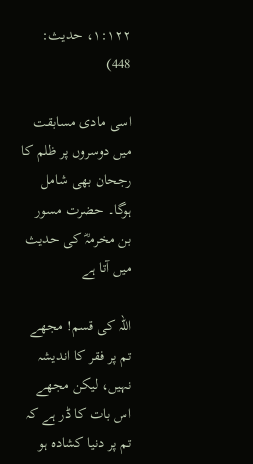۱:۱۲۲، حدیث: 448)

اسی مادی مسابقت میں دوسروں پر ظلم کا رجحان بھی شامل ہوگا۔ حضرت مسور بن مخرمہؓ کی حدیث میں آتا ہے

اللہ کی قسم! مجھے تم پر فقر کا اندیشہ نہیں، لیکن مجھے اس بات کا ڈر ہے کہ تم پر دنیا کشادہ ہو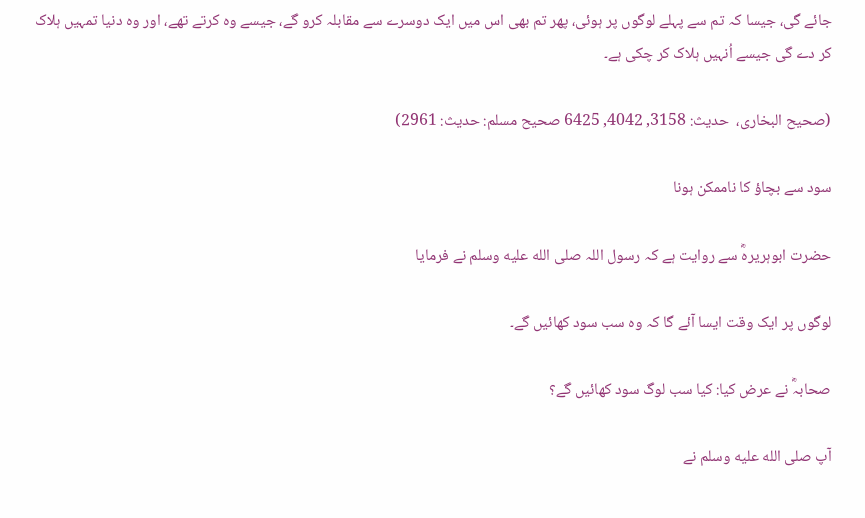جائے گی، جیسا کہ تم سے پہلے لوگوں پر ہوئی، پھر تم بھی اس میں ایک دوسرے سے مقابلہ کرو گے، جیسے وہ کرتے تھے، اور وہ دنیا تمہیں ہلاک کر دے گی جیسے اُنہیں ہلاک کر چکی ہے۔

(صحیح البخاری،  حدیث: 3158, 4042, 6425 صحیح مسلم: حدیث: 2961)

سود سے بچاؤ کا ناممکن ہونا

حضرت ابوہریرہؓ سے روایت ہے کہ رسول اللہ صلى الله عليه وسلم نے فرمایا

لوگوں پر ایک وقت ایسا آئے گا کہ وہ سب سود کھائیں گے۔

صحابہؓ نے عرض کیا: کیا سب لوگ سود کھائیں گے؟

آپ صلى الله عليه وسلم نے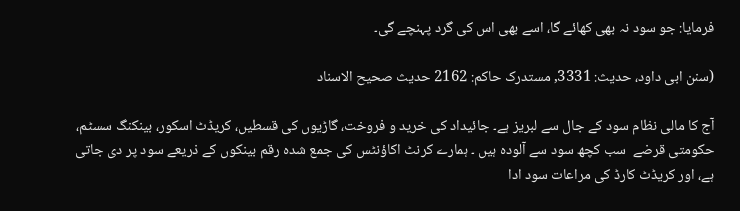فرمایا: جو سود نہ بھی کھائے گا، اسے بھی اس کی گرد پہنچے گی۔

(سنن ابی داود، حدیث: 3331, مستدرک حاکم: 2162 حدیث صحیح الاسناد

آج کا مالی نظام سود کے جال سے لبریز ہے۔ جائیداد کی خرید و فروخت، گاڑیوں کی قسطیں، کریڈٹ اسکور، بینکنگ سسٹم، حکومتی قرضے  سب کچھ سود سے آلودہ ہیں ۔ ہمارے کرنٹ اکاؤنٹس کی جمع شدہ رقم بینکوں کے ذریعے سود پر دی جاتی ہے، اور کریڈٹ کارڈ کی مراعات سود ادا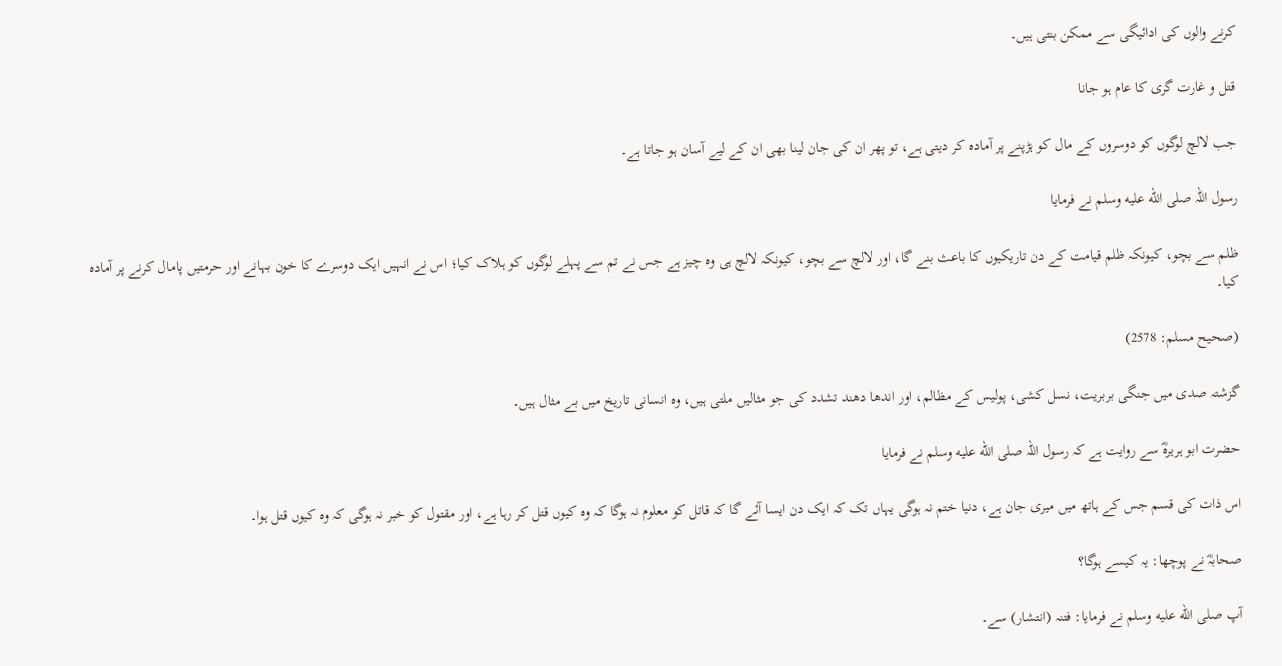کرنے والوں کی ادائیگی سے ممکن بنتی ہیں۔

قتل و غارت گری کا عام ہو جانا

جب لالچ لوگوں کو دوسروں کے مال کو ہڑپنے پر آمادہ کر دیتی ہے، تو پھر ان کی جان لینا بھی ان کے لیے آسان ہو جاتا ہے۔

رسول اللہ صلى الله عليه وسلم نے فرمایا

ظلم سے بچو، کیونکہ ظلم قیامت کے دن تاریکیوں کا باعث بنے گا، اور لالچ سے بچو، کیونکہ لالچ ہی وہ چیز ہے جس نے تم سے پہلے لوگوں کو ہلاک کیا؛ اس نے انہیں ایک دوسرے کا خون بہانے اور حرمتیں پامال کرنے پر آمادہ کیا۔

(صحیح مسلم: 2578)

گزشتہ صدی میں جنگی بربریت، نسل کشی، پولیس کے مظالم، اور اندھا دھند تشدد کی جو مثالیں ملتی ہیں، وہ انسانی تاریخ میں بے مثال ہیں۔

حضرت ابو ہریرہؓ سے روایت ہے کہ رسول اللہ صلى الله عليه وسلم نے فرمایا

اس ذات کی قسم جس کے ہاتھ میں میری جان ہے، دنیا ختم نہ ہوگی یہاں تک کہ ایک دن ایسا آئے گا کہ قاتل کو معلوم نہ ہوگا کہ وہ کیوں قتل کر رہا ہے، اور مقتول کو خبر نہ ہوگی کہ وہ کیوں قتل ہوا۔

صحابہؓ نے پوچھا: یہ کیسے ہوگا؟

آپ صلى الله عليه وسلم نے فرمایا: فتنہ (انتشار) سے۔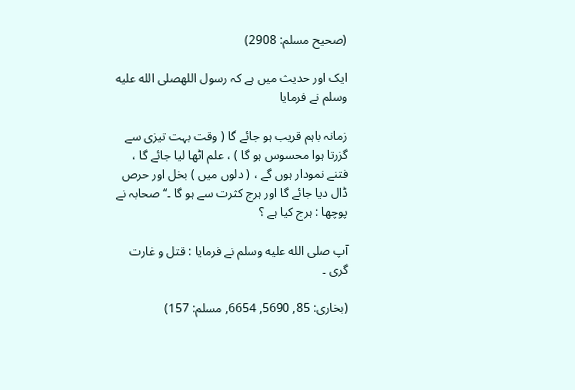(صحیح مسلم: 2908)

ایک اور حدیث میں ہے کہ رسول اللهصلى الله عليه وسلم نے فرمایا

زمانہ باہم قریب ہو جائے گا ( وقت بہت تیزی سے گزرتا ہوا محسوس ہو گا ) ، علم اٹھا لیا جائے گا ، فتنے نمودار ہوں گے ، ( دلوں میں ) بخل اور حرص ڈال دیا جائے گا اور ہرج کثرت سے ہو گا ۔‘‘ صحابہ نے پوچھا : ہرج کیا ہے ؟

آپ صلى الله عليه وسلم نے فرمایا : قتل و غارت گری ۔

(بخاری: 85, 5690, 6654, مسلم: 157)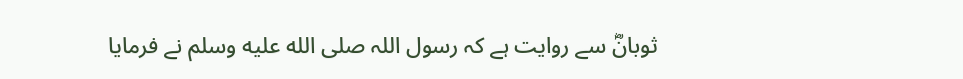ثوبانؓ سے روایت ہے کہ رسول اللہ صلى الله عليه وسلم نے فرمایا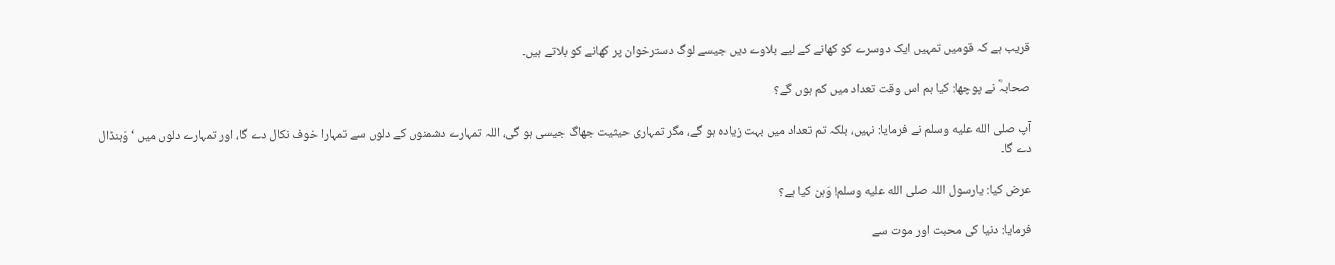قریب ہے کہ قومیں تمہیں ایک دوسرے کو کھانے کے لیے بلاوے دیں جیسے لوگ دسترخوان پر کھانے کو بلاتے ہیں۔

صحابہؓ نے پوچھا: کیا ہم اس وقت تعداد میں کم ہوں گے؟

آپ صلى الله عليه وسلم نے فرمایا: نہیں، بلکہ تم تعداد میں بہت زیادہ ہو گے، مگر تمہاری حیثیت جھاگ جیسی ہو گی، اللہ تمہارے دشمنوں کے دلوں سے تمہارا خوف نکال دے گا، اور تمہارے دلوں میں ‘وَہنڈال دے گا۔

عرض کیا: یارسول اللہ صلى الله عليه وسلم! وَہن کیا ہے؟

فرمایا: دنیا کی محبت اور موت سے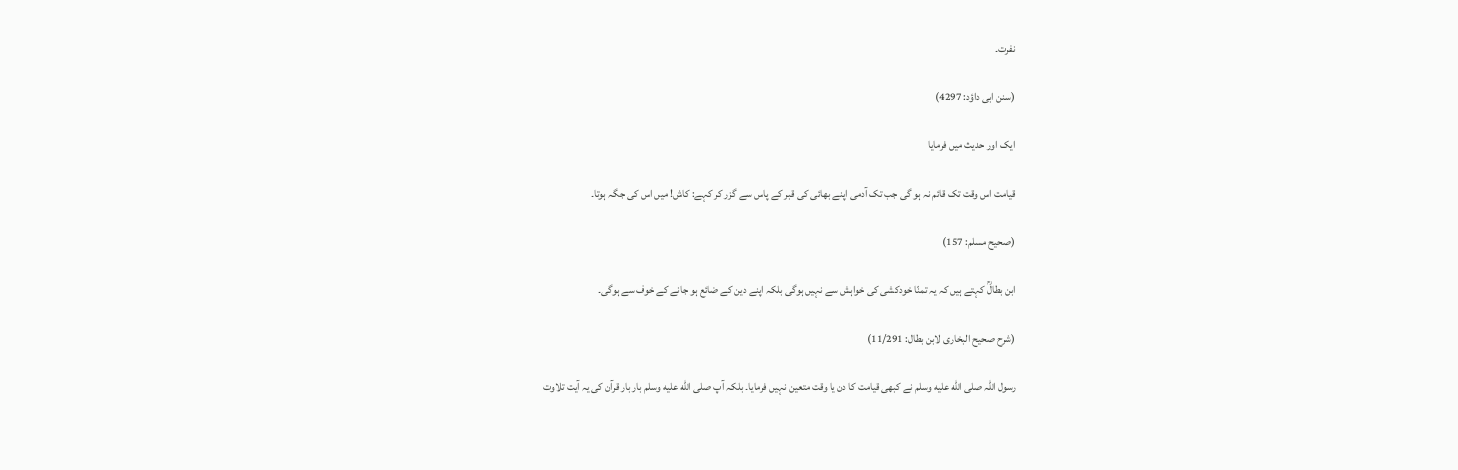نفرت۔

(سنن ابی داؤد: 4297)

ایک اور حدیث میں فرمایا

قیامت اس وقت تک قائم نہ ہو گی جب تک آدمی اپنے بھائی کی قبر کے پاس سے گزر کر کہے: کاش! میں اس کی جگہ ہوتا۔

(صحیح مسلم: 157)

ابن بطالؒ کہتے ہیں کہ یہ تمنّا خودکشی کی خواہش سے نہیں ہوگی بلکہ اپنے دین کے ضائع ہو جانے کے خوف سے ہوگی۔

(شرح صحیح البخاری لابن بطال: 11/291)

رسول اللہ صلى الله عليه وسلم نے کبھی قیامت کا دن یا وقت متعین نہیں فرمایا۔ بلکہ آپ صلى الله عليه وسلم بار بار قرآن کی یہ آیت تلاوت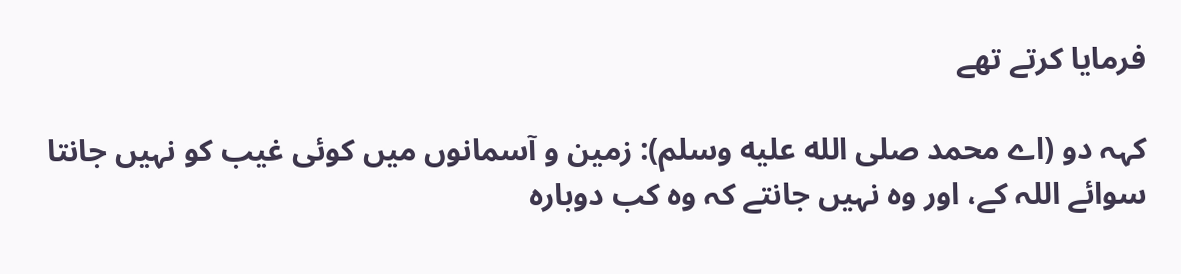فرمایا کرتے تھے

کہہ دو (اے محمد صلى الله عليه وسلم): زمین و آسمانوں میں کوئی غیب کو نہیں جانتا سوائے اللہ کے، اور وہ نہیں جانتے کہ وہ کب دوبارہ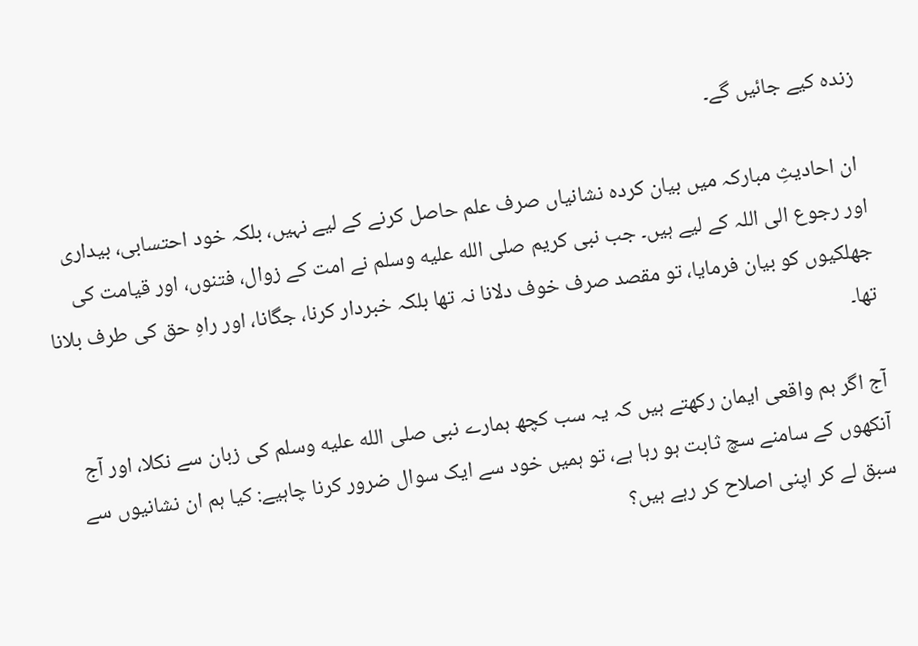زندہ کیے جائیں گے۔

 ان احادیثِ مبارکہ میں بیان کردہ نشانیاں صرف علم حاصل کرنے کے لیے نہیں، بلکہ خود احتسابی، بیداری اور رجوع الی اللہ کے لیے ہیں۔ جب نبی کریم صلى الله عليه وسلم نے امت کے زوال، فتنوں، اور قیامت کی جھلکیوں کو بیان فرمایا، تو مقصد صرف خوف دلانا نہ تھا بلکہ خبردار کرنا، جگانا، اور راہِ حق کی طرف بلانا تھا۔

آج اگر ہم واقعی ایمان رکھتے ہیں کہ یہ سب کچھ ہمارے نبی صلى الله عليه وسلم کی زبان سے نکلا، اور آج آنکھوں کے سامنے سچ ثابت ہو رہا ہے، تو ہمیں خود سے ایک سوال ضرور کرنا چاہیے: کیا ہم ان نشانیوں سے سبق لے کر اپنی اصلاح کر رہے ہیں؟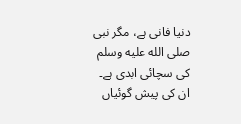دنیا فانی ہے، مگر نبی صلى الله عليه وسلم کی سچائی ابدی ہے۔ ان کی پیش گوئیاں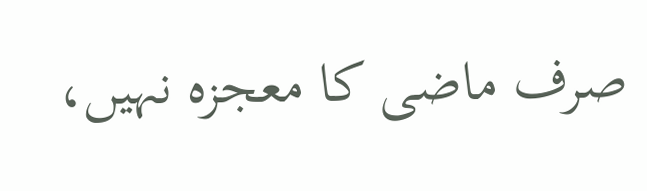صرف ماضی کا معجزہ نہیں،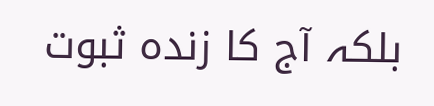بلکہ آج کا زندہ ثبوت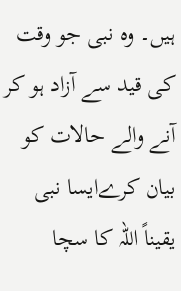ہیں۔ وہ نبی جو وقت کی قید سے آزاد ہو کر آنے والے حالات کو بیان کرےایسا نبی یقیناً اللہ کا سچا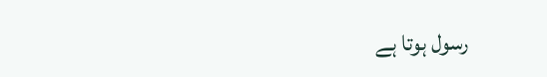رسول ہوتا ہے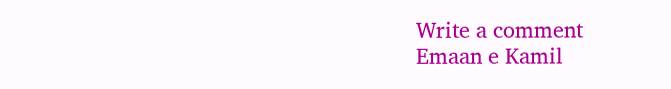Write a comment
Emaan e Kamil